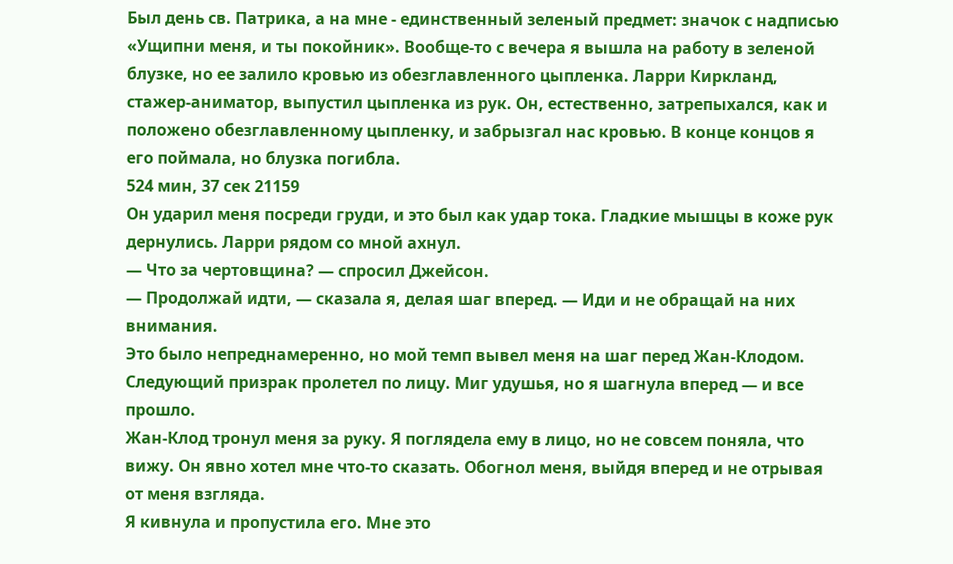Был день св. Патрика, а на мне - единственный зеленый предмет: значок с надписью «Ущипни меня, и ты покойник». Вообще-то с вечера я вышла на работу в зеленой блузке, но ее залило кровью из обезглавленного цыпленка. Ларри Киркланд, стажер-аниматор, выпустил цыпленка из рук. Он, естественно, затрепыхался, как и положено обезглавленному цыпленку, и забрызгал нас кровью. В конце концов я его поймала, но блузка погибла.
524 мин, 37 сек 21159
Он ударил меня посреди груди, и это был как удар тока. Гладкие мышцы в коже рук дернулись. Ларри рядом со мной ахнул.
— Что за чертовщина? — спросил Джейсон.
— Продолжай идти, — сказала я, делая шаг вперед. — Иди и не обращай на них внимания.
Это было непреднамеренно, но мой темп вывел меня на шаг перед Жан-Клодом. Следующий призрак пролетел по лицу. Миг удушья, но я шагнула вперед — и все прошло.
Жан-Клод тронул меня за руку. Я поглядела ему в лицо, но не совсем поняла, что вижу. Он явно хотел мне что-то сказать. Обогнол меня, выйдя вперед и не отрывая от меня взгляда.
Я кивнула и пропустила его. Мне это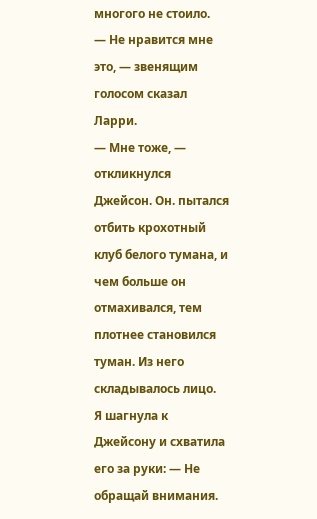многого не стоило.
— Не нравится мне это, — звенящим голосом сказал Ларри.
— Мне тоже, — откликнулся Джейсон. Он. пытался отбить крохотный клуб белого тумана, и чем больше он отмахивался, тем плотнее становился туман. Из него складывалось лицо.
Я шагнула к Джейсону и схватила его за руки: — Не обращай внимания.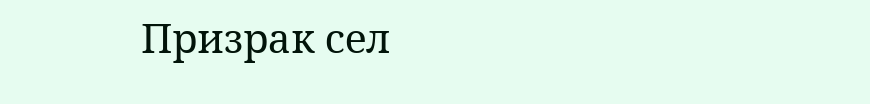Призрак сел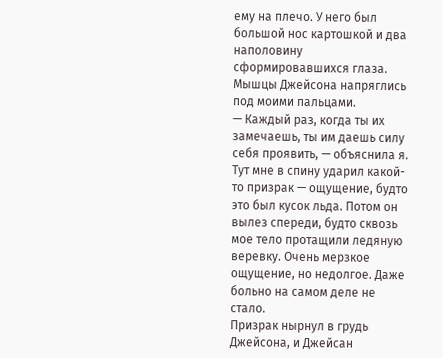ему на плечо. У него был большой нос картошкой и два наполовину сформировавшихся глаза.
Мышцы Джейсона напряглись под моими пальцами.
— Каждый раз, когда ты их замечаешь, ты им даешь силу себя проявить, — объяснила я.
Тут мне в спину ударил какой-то призрак — ощущение, будто это был кусок льда. Потом он вылез спереди, будто сквозь мое тело протащили ледяную веревку. Очень мерзкое ощущение, но недолгое. Даже больно на самом деле не стало.
Призрак нырнул в грудь Джейсона, и Джейсан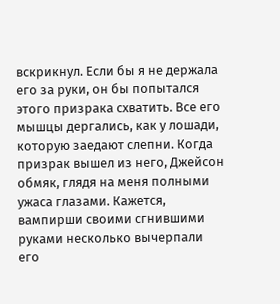вскрикнул. Если бы я не держала его за руки, он бы попытался этого призрака схватить. Все его мышцы дергались, как у лошади, которую заедают слепни. Когда призрак вышел из него, Джейсон обмяк, глядя на меня полными ужаса глазами. Кажется, вампирши своими сгнившими руками несколько вычерпали его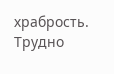храбрость. Трудно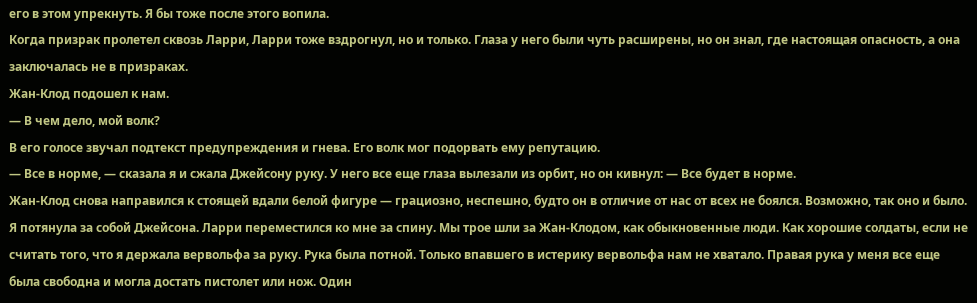его в этом упрекнуть. Я бы тоже после этого вопила.
Когда призрак пролетел сквозь Ларри, Ларри тоже вздрогнул, но и только. Глаза у него были чуть расширены, но он знал, где настоящая опасность, а она заключалась не в призраках.
Жан-Клод подошел к нам.
— В чем дело, мой волк?
В его голосе звучал подтекст предупреждения и гнева. Его волк мог подорвать ему репутацию.
— Все в норме, — сказала я и сжала Джейсону руку. У него все еще глаза вылезали из орбит, но он кивнул: — Все будет в норме.
Жан-Клод снова направился к стоящей вдали 6елой фигуре — грациозно, неспешно, будто он в отличие от нас от всех не боялся. Возможно, так оно и было.
Я потянула за собой Джейсона. Ларри переместился ко мне за спину. Мы трое шли за Жан-Клодом, как обыкновенные люди. Как хорошие солдаты, если не считать того, что я держала вервольфа за руку. Рука была потной. Только впавшего в истерику вервольфа нам не хватало. Правая рука у меня все еще была свободна и могла достать пистолет или нож. Один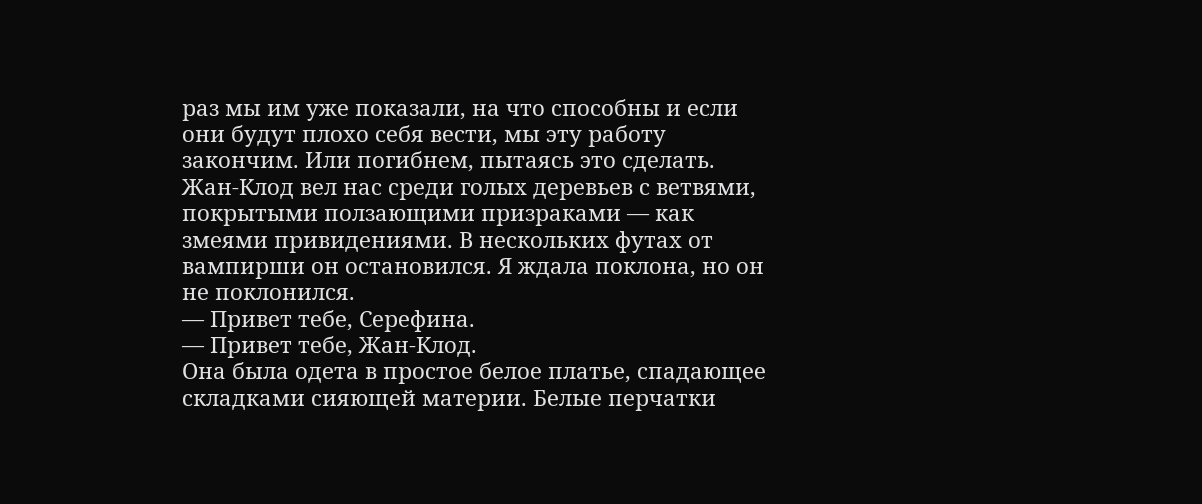раз мы им уже показали, на что способны и если они будут плохо себя вести, мы эту работу закончим. Или погибнем, пытаясь это сделать.
Жан-Клод вел нас среди голых деревьев с ветвями, покрытыми ползающими призраками — как змеями привидениями. В нескольких футах от вампирши он остановился. Я ждала поклона, но он не поклонился.
— Привет тебе, Серефина.
— Привет тебе, Жан-Клод.
Она была одета в простое белое платье, спадающее складками сияющей материи. Белые перчатки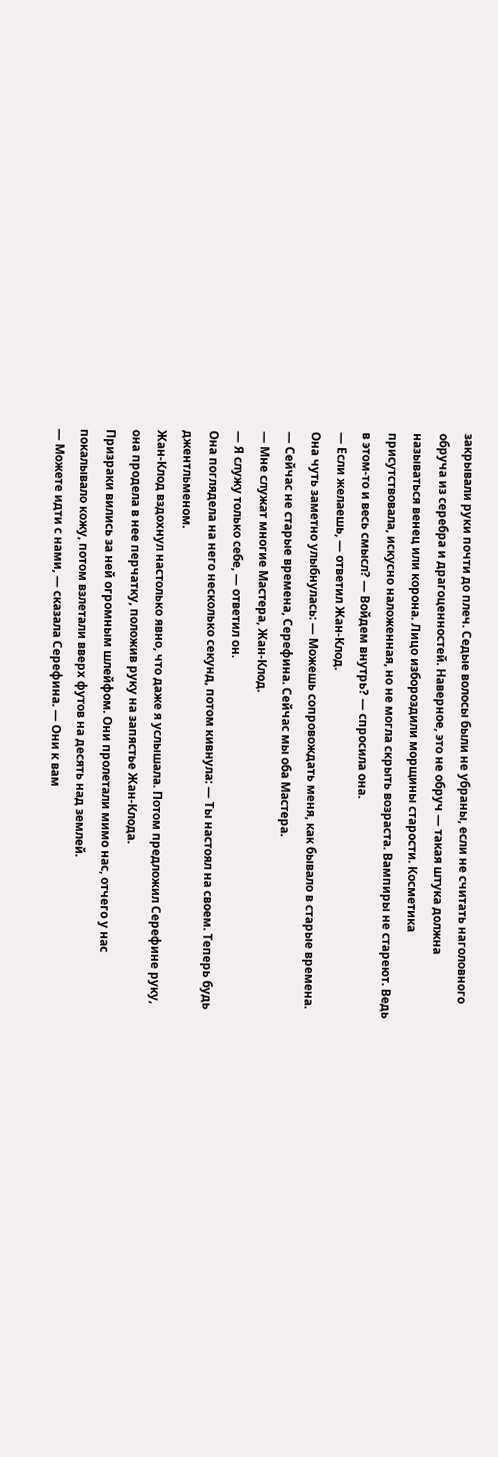закрывали руки почти до плеч. Седые волосы были не убраны, если не считать наголовного обруча из серебра и драгоценностей. Наверное, это не обруч — такая штука должна называться венец или корона. Лицо избороздили морщины старости. Косметика присутствовала, искусно наложенная, но не могла скрыть возраста. Вампиры не стареют. Ведь в этом-то и весь смысл? — Войдем внутрь? — спросила она.
— Если желаешь, — ответил Жан-Клод.
Она чуть заметно улыбнулась: — Можешь сопровождать меня, как бывало в старые времена.
— Сейчас не старые времена, Серефина. Сейчас мы оба Мастера.
— Мне служат многие Мастера, Жан-Клод.
— Я служу только себе, — ответил он.
Она поглядела на него несколько секунд, потом кивнула: — Ты настоял на своем. Теперь будь джентльменом.
Жан-Клод вздохнул настолько явно, что даже я услышала. Потом предложил Серефине руку, она продела в нее перчатку, положив руку на запястье Жан-Клода.
Призраки вились за ней огромным шлейфом. Они пролетали мимо нас, отчего у нас покалывало кожу, потом взлетали вверх футов на десять над землей.
— Можете идти с нами, — сказала Серефина. — Они к вам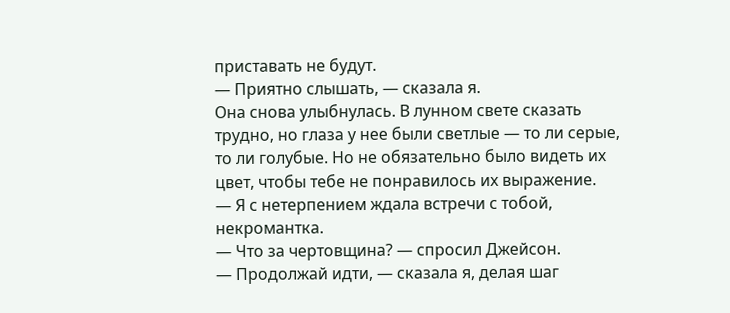приставать не будут.
— Приятно слышать, — сказала я.
Она снова улыбнулась. В лунном свете сказать трудно, но глаза у нее были светлые — то ли серые, то ли голубые. Но не обязательно было видеть их цвет, чтобы тебе не понравилось их выражение.
— Я с нетерпением ждала встречи с тобой, некромантка.
— Что за чертовщина? — спросил Джейсон.
— Продолжай идти, — сказала я, делая шаг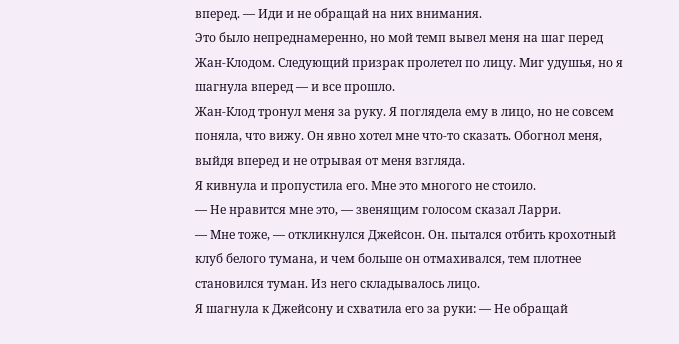вперед. — Иди и не обращай на них внимания.
Это было непреднамеренно, но мой темп вывел меня на шаг перед Жан-Клодом. Следующий призрак пролетел по лицу. Миг удушья, но я шагнула вперед — и все прошло.
Жан-Клод тронул меня за руку. Я поглядела ему в лицо, но не совсем поняла, что вижу. Он явно хотел мне что-то сказать. Обогнол меня, выйдя вперед и не отрывая от меня взгляда.
Я кивнула и пропустила его. Мне это многого не стоило.
— Не нравится мне это, — звенящим голосом сказал Ларри.
— Мне тоже, — откликнулся Джейсон. Он. пытался отбить крохотный клуб белого тумана, и чем больше он отмахивался, тем плотнее становился туман. Из него складывалось лицо.
Я шагнула к Джейсону и схватила его за руки: — Не обращай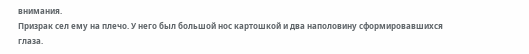внимания.
Призрак сел ему на плечо. У него был большой нос картошкой и два наполовину сформировавшихся глаза.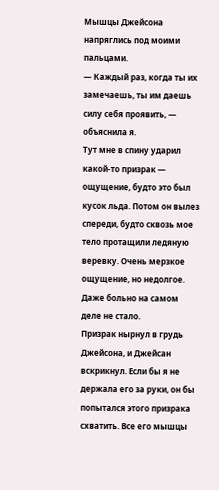Мышцы Джейсона напряглись под моими пальцами.
— Каждый раз, когда ты их замечаешь, ты им даешь силу себя проявить, — объяснила я.
Тут мне в спину ударил какой-то призрак — ощущение, будто это был кусок льда. Потом он вылез спереди, будто сквозь мое тело протащили ледяную веревку. Очень мерзкое ощущение, но недолгое. Даже больно на самом деле не стало.
Призрак нырнул в грудь Джейсона, и Джейсан вскрикнул. Если бы я не держала его за руки, он бы попытался этого призрака схватить. Все его мышцы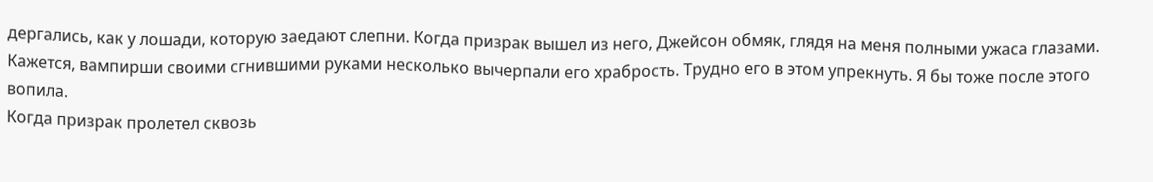дергались, как у лошади, которую заедают слепни. Когда призрак вышел из него, Джейсон обмяк, глядя на меня полными ужаса глазами. Кажется, вампирши своими сгнившими руками несколько вычерпали его храбрость. Трудно его в этом упрекнуть. Я бы тоже после этого вопила.
Когда призрак пролетел сквозь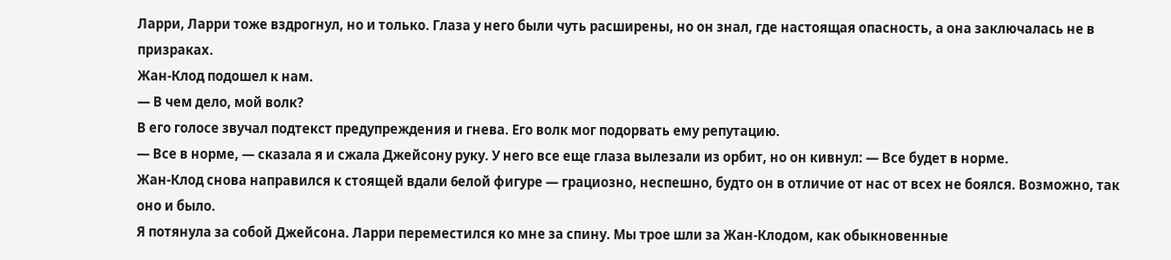Ларри, Ларри тоже вздрогнул, но и только. Глаза у него были чуть расширены, но он знал, где настоящая опасность, а она заключалась не в призраках.
Жан-Клод подошел к нам.
— В чем дело, мой волк?
В его голосе звучал подтекст предупреждения и гнева. Его волк мог подорвать ему репутацию.
— Все в норме, — сказала я и сжала Джейсону руку. У него все еще глаза вылезали из орбит, но он кивнул: — Все будет в норме.
Жан-Клод снова направился к стоящей вдали 6елой фигуре — грациозно, неспешно, будто он в отличие от нас от всех не боялся. Возможно, так оно и было.
Я потянула за собой Джейсона. Ларри переместился ко мне за спину. Мы трое шли за Жан-Клодом, как обыкновенные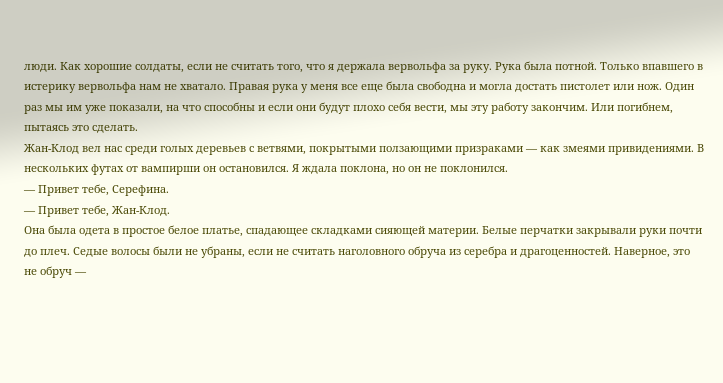люди. Как хорошие солдаты, если не считать того, что я держала вервольфа за руку. Рука была потной. Только впавшего в истерику вервольфа нам не хватало. Правая рука у меня все еще была свободна и могла достать пистолет или нож. Один раз мы им уже показали, на что способны и если они будут плохо себя вести, мы эту работу закончим. Или погибнем, пытаясь это сделать.
Жан-Клод вел нас среди голых деревьев с ветвями, покрытыми ползающими призраками — как змеями привидениями. В нескольких футах от вампирши он остановился. Я ждала поклона, но он не поклонился.
— Привет тебе, Серефина.
— Привет тебе, Жан-Клод.
Она была одета в простое белое платье, спадающее складками сияющей материи. Белые перчатки закрывали руки почти до плеч. Седые волосы были не убраны, если не считать наголовного обруча из серебра и драгоценностей. Наверное, это не обруч —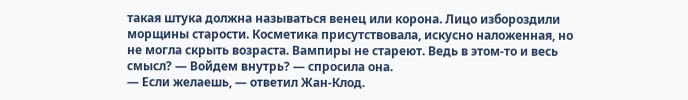такая штука должна называться венец или корона. Лицо избороздили морщины старости. Косметика присутствовала, искусно наложенная, но не могла скрыть возраста. Вампиры не стареют. Ведь в этом-то и весь смысл? — Войдем внутрь? — спросила она.
— Если желаешь, — ответил Жан-Клод.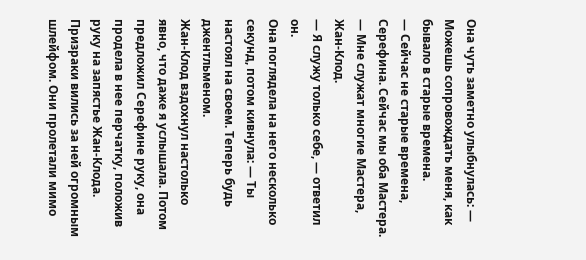Она чуть заметно улыбнулась: — Можешь сопровождать меня, как бывало в старые времена.
— Сейчас не старые времена, Серефина. Сейчас мы оба Мастера.
— Мне служат многие Мастера, Жан-Клод.
— Я служу только себе, — ответил он.
Она поглядела на него несколько секунд, потом кивнула: — Ты настоял на своем. Теперь будь джентльменом.
Жан-Клод вздохнул настолько явно, что даже я услышала. Потом предложил Серефине руку, она продела в нее перчатку, положив руку на запястье Жан-Клода.
Призраки вились за ней огромным шлейфом. Они пролетали мимо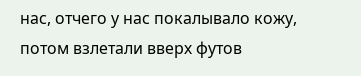нас, отчего у нас покалывало кожу, потом взлетали вверх футов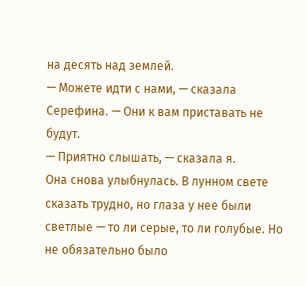на десять над землей.
— Можете идти с нами, — сказала Серефина. — Они к вам приставать не будут.
— Приятно слышать, — сказала я.
Она снова улыбнулась. В лунном свете сказать трудно, но глаза у нее были светлые — то ли серые, то ли голубые. Но не обязательно было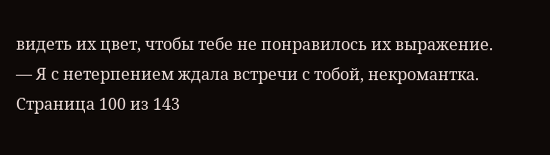видеть их цвет, чтобы тебе не понравилось их выражение.
— Я с нетерпением ждала встречи с тобой, некромантка.
Страница 100 из 143